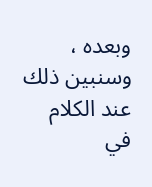وبعده ، وسنبين ذلك عند الكلام في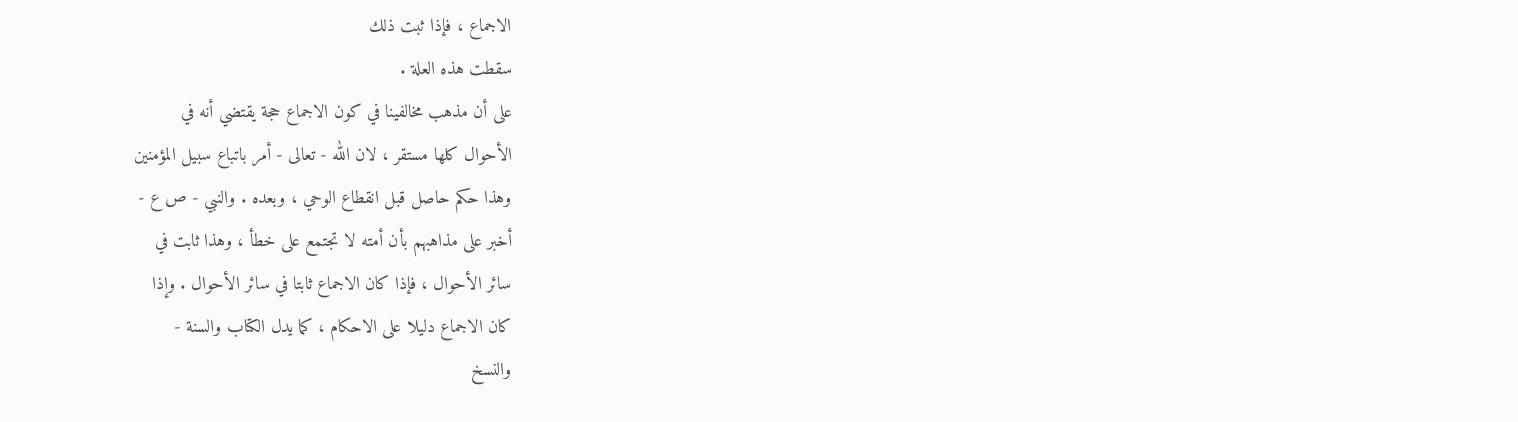الاجماع ، فإذا ثبت ذلك
سقطت هذه العلة .
على أن مذهب مخالفينا في كون الاجماع حجة يقتضي أنه في
الأحوال كلها مستقر ، لان الله - تعالى - أمر باتباع سبيل المؤمنين
وهذا حكم حاصل قبل انقطاع الوحي ، وبعده . والنبي - ص ع -
أخبر على مذاهبهم بأن أمته لا تجتمع على خطأ ، وهذا ثابت في
سائر الأحوال ، فإذا كان الاجماع ثابتا في سائر الأحوال . وإذا
كان الاجماع دليلا على الاحكام ، كما يدل الكتاب والسنة -
والنسخ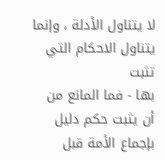لا يتناول الأدلة ، وإنما يتناول الاحكام التي تثبت
بها - فما المانع من أن يثبت حكم دليل بإجماع الأمة قبل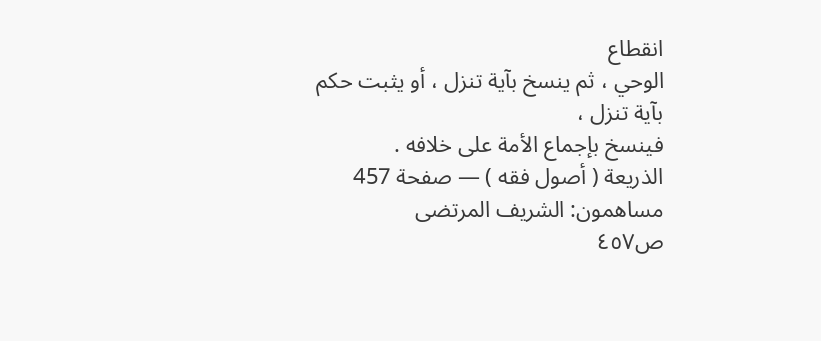انقطاع
الوحي ، ثم ينسخ بآية تنزل ، أو يثبت حكم بآية تنزل ،
فينسخ بإجماع الأمة على خلافه .
الذريعة ( أصول فقه ) — صفحة 457
مساهمون: الشريف المرتضى
ص٤٥٧